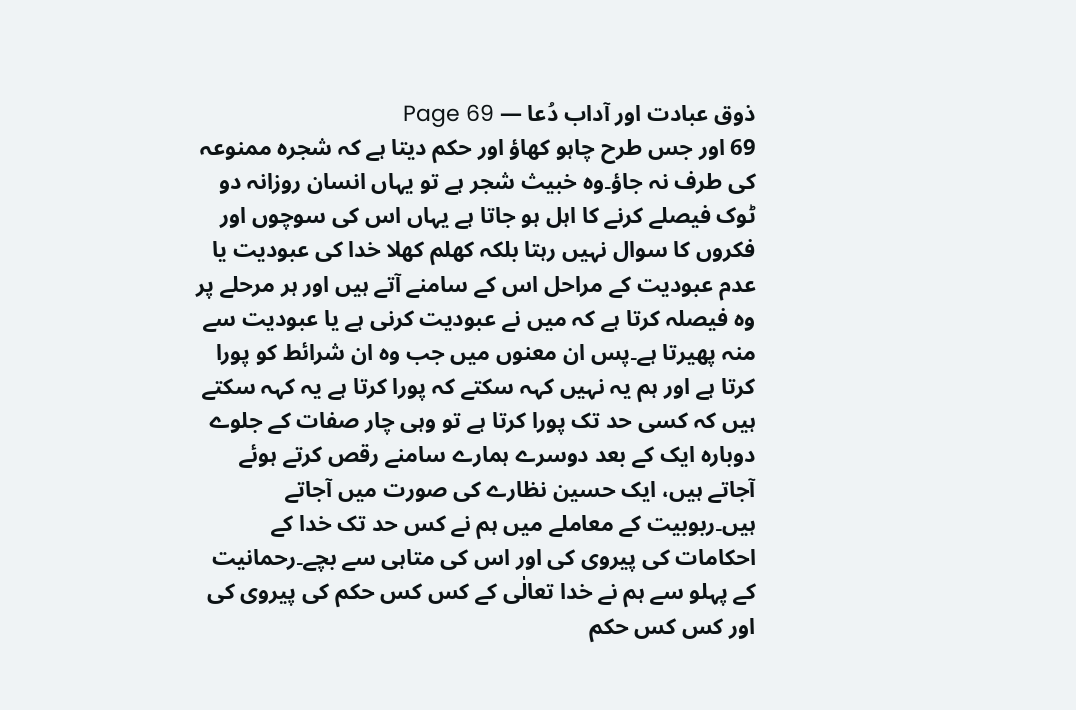ذوق عبادت اور آداب دُعا — Page 69
69 اور جس طرح چاہو کھاؤ اور حکم دیتا ہے کہ شجرہ ممنوعہ کی طرف نہ جاؤ۔وہ خبیث شجر ہے تو یہاں انسان روزانہ دو ٹوک فیصلے کرنے کا اہل ہو جاتا ہے یہاں اس کی سوچوں اور فکروں کا سوال نہیں رہتا بلکہ کھلم کھلا خدا کی عبودیت یا عدم عبودیت کے مراحل اس کے سامنے آتے ہیں اور ہر مرحلے پر وہ فیصلہ کرتا ہے کہ میں نے عبودیت کرنی ہے یا عبودیت سے منہ پھیرتا ہے۔پس ان معنوں میں جب وہ ان شرائط کو پورا کرتا ہے اور ہم یہ نہیں کہہ سکتے کہ پورا کرتا ہے یہ کہہ سکتے ہیں کہ کسی حد تک پورا کرتا ہے تو وہی چار صفات کے جلوے دوبارہ ایک کے بعد دوسرے ہمارے سامنے رقص کرتے ہوئے آجاتے ہیں، ایک حسین نظارے کی صورت میں آجاتے ہیں۔ربوبیت کے معاملے میں ہم نے کس حد تک خدا کے احکامات کی پیروی کی اور اس کی متاہی سے بچے۔رحمانیت کے پہلو سے ہم نے خدا تعالٰی کے کس کس حکم کی پیروی کی اور کس کس حکم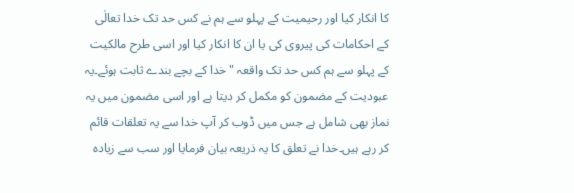کا انکار کیا اور رحیمیت کے پہلو سے ہم نے کس حد تک خدا تعالٰی کے احکامات کی پیروی کی یا ان کا انکار کیا اور اسی طرح مالکیت کے پہلو سے ہم کس حد تک واقعہ " خدا کے بچے بندے ثابت ہوئے۔یہ عبودیت کے مضمون کو مکمل کر دیتا ہے اور اسی مضمون میں یہ نماز بھی شامل ہے جس میں ڈوب کر آپ خدا سے یہ تعلقات قائم کر رہے ہیں۔خدا نے تعلق کا یہ ذریعہ بیان فرمایا اور سب سے زیادہ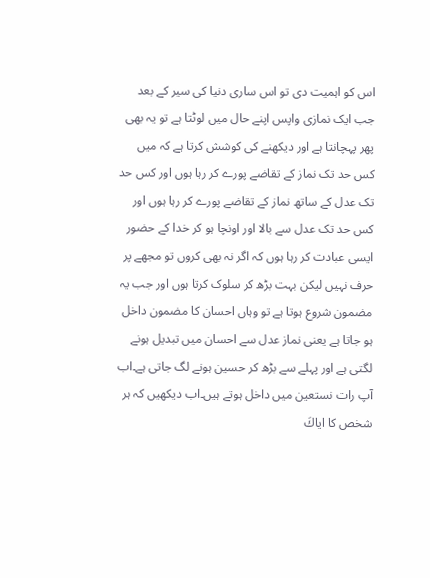اس کو اہمیت دی تو اس ساری دنیا کی سیر کے بعد جب ایک نمازی واپس اپنے حال میں لوٹتا ہے تو یہ بھی پھر پہچانتا ہے اور دیکھنے کی کوشش کرتا ہے کہ میں کس حد تک نماز کے تقاضے پورے کر رہا ہوں اور کس حد تک عدل کے ساتھ نماز کے تقاضے پورے کر رہا ہوں اور کس حد تک عدل سے بالا اور اونچا ہو کر خدا کے حضور ایسی عبادت کر رہا ہوں کہ اگر نہ بھی کروں تو مجھے پر حرف نہیں لیکن بہت بڑھ کر سلوک کرتا ہوں اور جب یہ مضمون شروع ہوتا ہے تو وہاں احسان کا مضمون داخل ہو جاتا ہے یعنی نماز عدل سے احسان میں تبدیل ہونے لگتی ہے اور پہلے سے بڑھ کر حسین ہونے لگ جاتی ہے۔اب آپ رات نستعین میں داخل ہوتے ہیں۔اب دیکھیں کہ ہر شخص کا اياكَ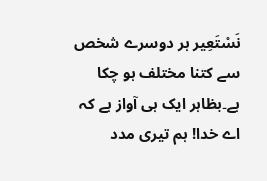نَسْتَعِير ہر دوسرے شخص سے کتنا مختلف ہو چکا ہے۔بظاہر ایک ہی آواز ہے کہ اے خدا! ہم تیری مدد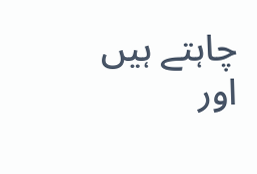چاہتے ہیں اور